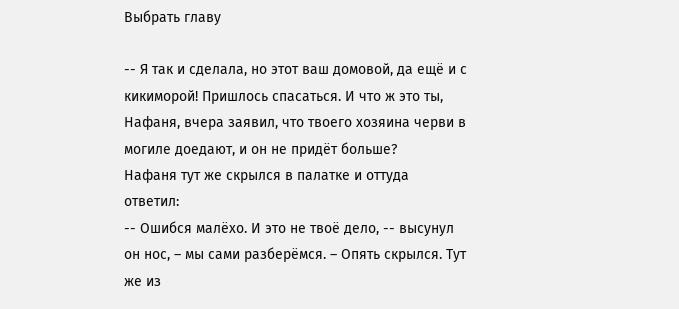Выбрать главу

-- Я так и сделала, но этот ваш домовой, да ещё и с кикиморой! Пришлось спасаться. И что ж это ты, Нафаня, вчера заявил, что твоего хозяина черви в могиле доедают, и он не придёт больше?
Нафаня тут же скрылся в палатке и оттуда ответил:
-- Ошибся малёхо. И это не твоё дело, -- высунул он нос, – мы сами разберёмся. – Опять скрылся. Тут же из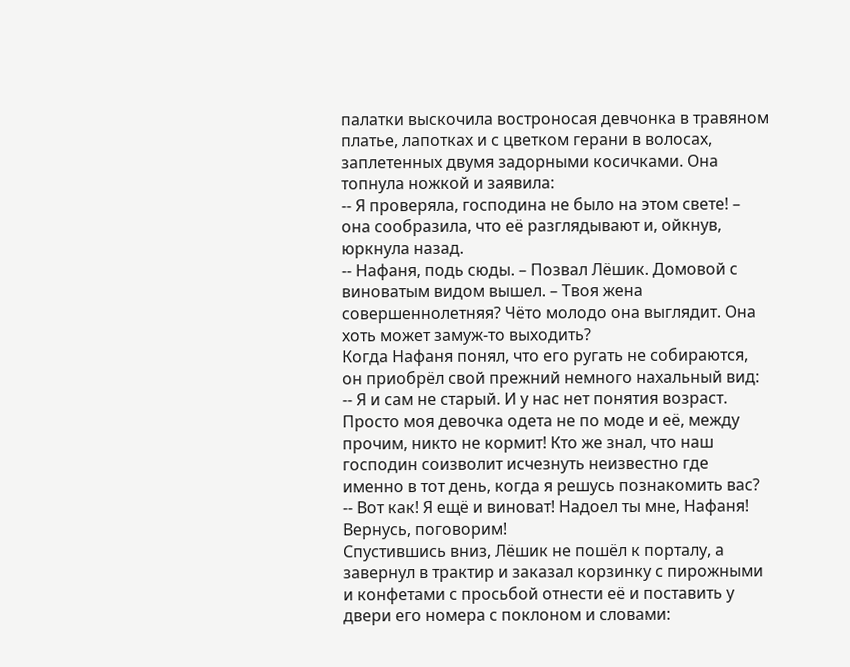палатки выскочила востроносая девчонка в травяном платье, лапотках и с цветком герани в волосах, заплетенных двумя задорными косичками. Она топнула ножкой и заявила:
-- Я проверяла, господина не было на этом свете! – она сообразила, что её разглядывают и, ойкнув, юркнула назад.
-- Нафаня, подь сюды. – Позвал Лёшик. Домовой с виноватым видом вышел. – Твоя жена совершеннолетняя? Чёто молодо она выглядит. Она хоть может замуж-то выходить?
Когда Нафаня понял, что его ругать не собираются, он приобрёл свой прежний немного нахальный вид:
-- Я и сам не старый. И у нас нет понятия возраст. Просто моя девочка одета не по моде и её, между прочим, никто не кормит! Кто же знал, что наш господин соизволит исчезнуть неизвестно где именно в тот день, когда я решусь познакомить вас?
-- Вот как! Я ещё и виноват! Надоел ты мне, Нафаня! Вернусь, поговорим!
Спустившись вниз, Лёшик не пошёл к порталу, а завернул в трактир и заказал корзинку с пирожными и конфетами с просьбой отнести её и поставить у двери его номера с поклоном и словами: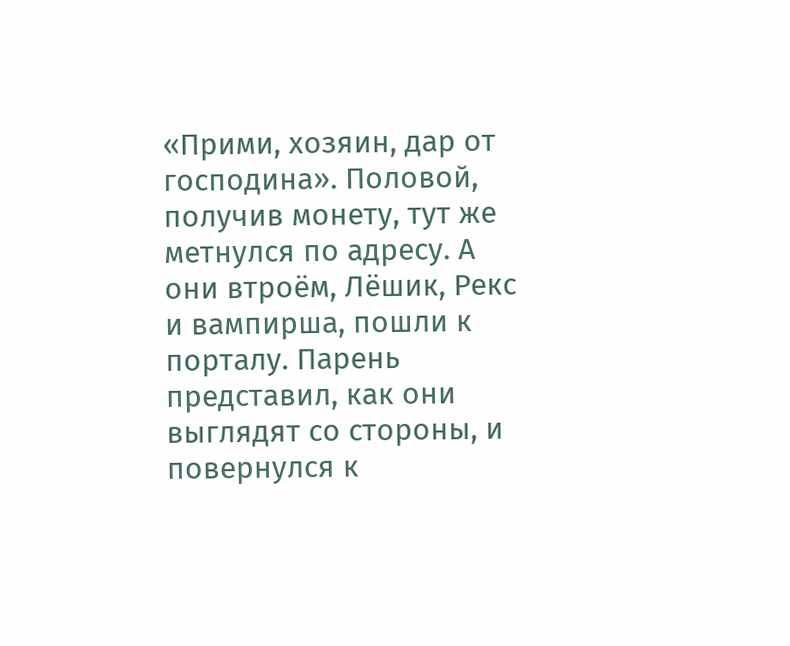«Прими, хозяин, дар от господина». Половой, получив монету, тут же метнулся по адресу. А они втроём, Лёшик, Рекс и вампирша, пошли к порталу. Парень представил, как они выглядят со стороны, и повернулся к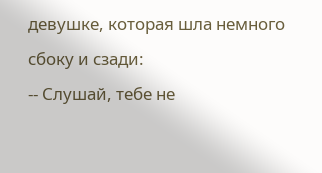девушке, которая шла немного сбоку и сзади:
-- Слушай, тебе не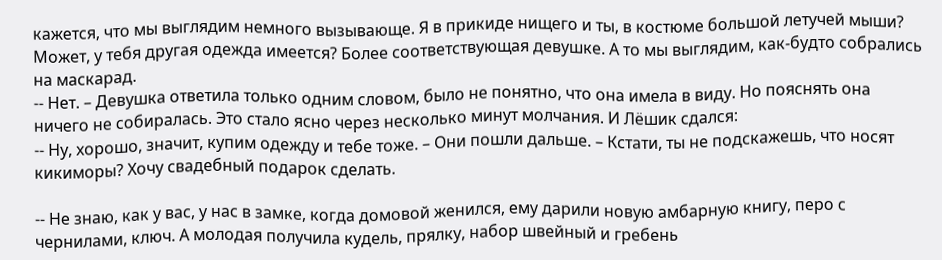кажется, что мы выглядим немного вызывающе. Я в прикиде нищего и ты, в костюме большой летучей мыши? Может, у тебя другая одежда имеется? Более соответствующая девушке. А то мы выглядим, как-будто собрались на маскарад.
-- Нет. – Девушка ответила только одним словом, было не понятно, что она имела в виду. Но пояснять она ничего не собиралась. Это стало ясно через несколько минут молчания. И Лёшик сдался:
-- Ну, хорошо, значит, купим одежду и тебе тоже. – Они пошли дальше. – Кстати, ты не подскажешь, что носят кикиморы? Хочу свадебный подарок сделать.

-- Не знаю, как у вас, у нас в замке, когда домовой женился, ему дарили новую амбарную книгу, перо с чернилами, ключ. А молодая получила кудель, прялку, набор швейный и гребень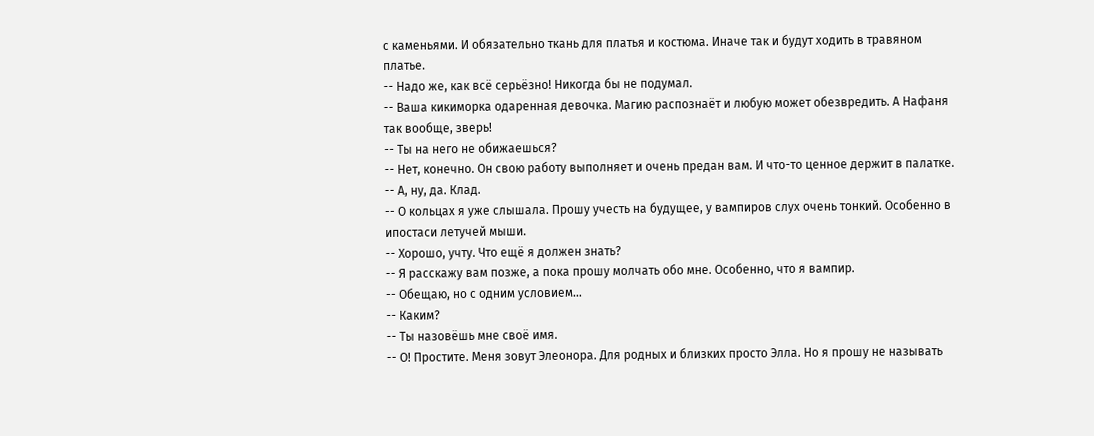с каменьями. И обязательно ткань для платья и костюма. Иначе так и будут ходить в травяном платье.
-- Надо же, как всё серьёзно! Никогда бы не подумал.
-- Ваша кикиморка одаренная девочка. Магию распознаёт и любую может обезвредить. А Нафаня так вообще, зверь!
-- Ты на него не обижаешься?
-- Нет, конечно. Он свою работу выполняет и очень предан вам. И что-то ценное держит в палатке.
-- А, ну, да. Клад.
-- О кольцах я уже слышала. Прошу учесть на будущее, у вампиров слух очень тонкий. Особенно в ипостаси летучей мыши.
-- Хорошо, учту. Что ещё я должен знать?
-- Я расскажу вам позже, а пока прошу молчать обо мне. Особенно, что я вампир.
-- Обещаю, но с одним условием…
-- Каким?
-- Ты назовёшь мне своё имя.
-- О! Простите. Меня зовут Элеонора. Для родных и близких просто Элла. Но я прошу не называть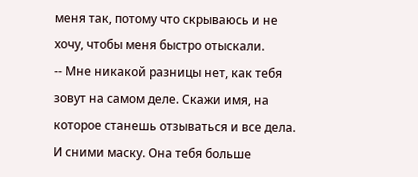меня так, потому что скрываюсь и не хочу, чтобы меня быстро отыскали.
-- Мне никакой разницы нет, как тебя зовут на самом деле. Скажи имя, на которое станешь отзываться и все дела. И сними маску. Она тебя больше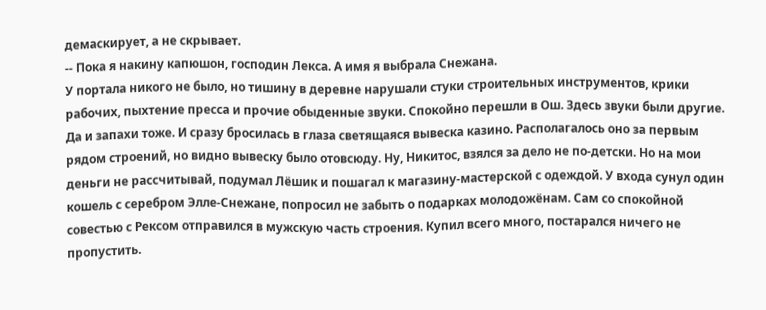демаскирует, а не скрывает.
-- Пока я накину капюшон, господин Лекса. А имя я выбрала Снежана.
У портала никого не было, но тишину в деревне нарушали стуки строительных инструментов, крики рабочих, пыхтение пресса и прочие обыденные звуки. Спокойно перешли в Ош. Здесь звуки были другие. Да и запахи тоже. И сразу бросилась в глаза светящаяся вывеска казино. Располагалось оно за первым рядом строений, но видно вывеску было отовсюду. Ну, Никитос, взялся за дело не по-детски. Но на мои деньги не рассчитывай, подумал Лёшик и пошагал к магазину-мастерской с одеждой. У входа сунул один кошель с серебром Элле-Снежане, попросил не забыть о подарках молодожёнам. Сам со спокойной совестью с Рексом отправился в мужскую часть строения. Купил всего много, постарался ничего не пропустить.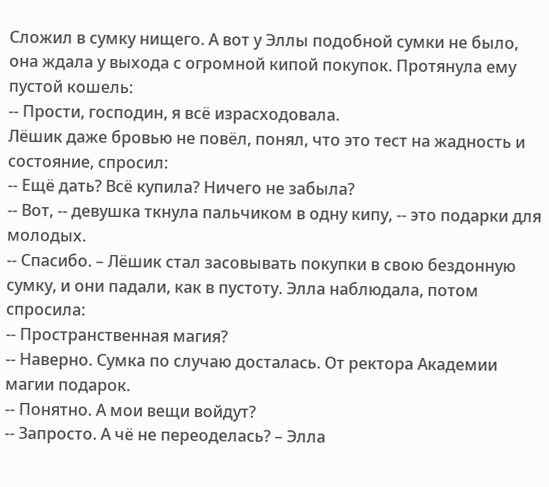Сложил в сумку нищего. А вот у Эллы подобной сумки не было, она ждала у выхода с огромной кипой покупок. Протянула ему пустой кошель:
-- Прости, господин, я всё израсходовала.
Лёшик даже бровью не повёл, понял, что это тест на жадность и состояние, спросил:
-- Ещё дать? Всё купила? Ничего не забыла?
-- Вот, -- девушка ткнула пальчиком в одну кипу, -- это подарки для молодых.
-- Спасибо. – Лёшик стал засовывать покупки в свою бездонную сумку, и они падали, как в пустоту. Элла наблюдала, потом спросила:
-- Пространственная магия?
-- Наверно. Сумка по случаю досталась. От ректора Академии магии подарок.
-- Понятно. А мои вещи войдут?
-- Запросто. А чё не переоделась? – Элла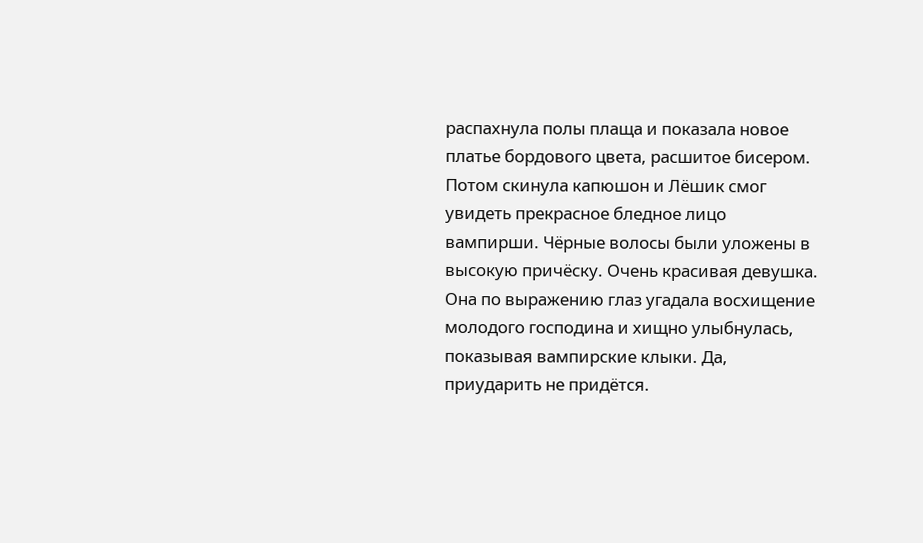распахнула полы плаща и показала новое платье бордового цвета, расшитое бисером. Потом скинула капюшон и Лёшик смог увидеть прекрасное бледное лицо вампирши. Чёрные волосы были уложены в высокую причёску. Очень красивая девушка. Она по выражению глаз угадала восхищение молодого господина и хищно улыбнулась, показывая вампирские клыки. Да, приударить не придётся.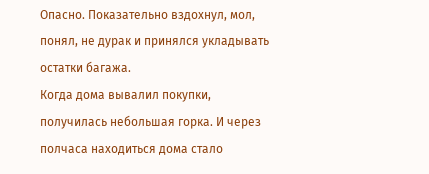Опасно. Показательно вздохнул, мол, понял, не дурак и принялся укладывать остатки багажа.
Когда дома вывалил покупки, получилась небольшая горка. И через полчаса находиться дома стало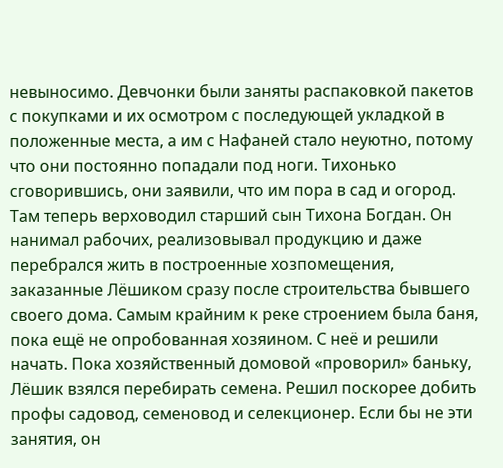невыносимо. Девчонки были заняты распаковкой пакетов с покупками и их осмотром с последующей укладкой в положенные места, а им с Нафаней стало неуютно, потому что они постоянно попадали под ноги. Тихонько сговорившись, они заявили, что им пора в сад и огород.
Там теперь верховодил старший сын Тихона Богдан. Он нанимал рабочих, реализовывал продукцию и даже перебрался жить в построенные хозпомещения, заказанные Лёшиком сразу после строительства бывшего своего дома. Самым крайним к реке строением была баня, пока ещё не опробованная хозяином. С неё и решили начать. Пока хозяйственный домовой «проворил» баньку, Лёшик взялся перебирать семена. Решил поскорее добить профы садовод, семеновод и селекционер. Если бы не эти занятия, он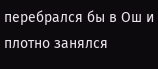перебрался бы в Ош и плотно занялся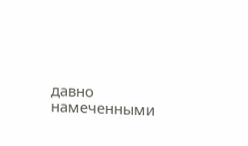давно намеченными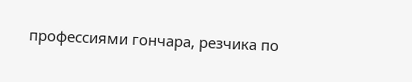профессиями гончара, резчика по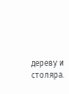дереву и столяра.